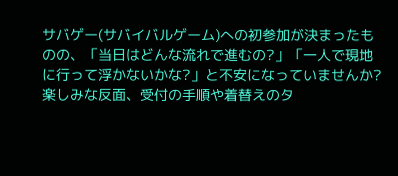サバゲー(サバイバルゲーム)への初参加が決まったものの、「当日はどんな流れで進むの?」「一人で現地に行って浮かないかな?」と不安になっていませんか? 楽しみな反面、受付の手順や着替えのタ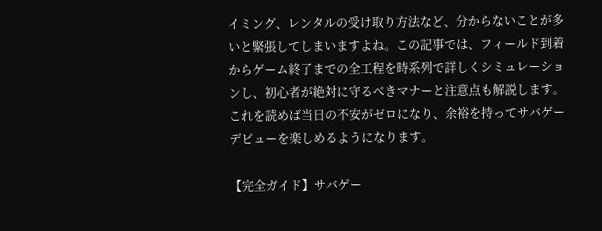イミング、レンタルの受け取り方法など、分からないことが多いと緊張してしまいますよね。この記事では、フィールド到着からゲーム終了までの全工程を時系列で詳しくシミュレーションし、初心者が絶対に守るべきマナーと注意点も解説します。これを読めば当日の不安がゼロになり、余裕を持ってサバゲーデビューを楽しめるようになります。

【完全ガイド】サバゲー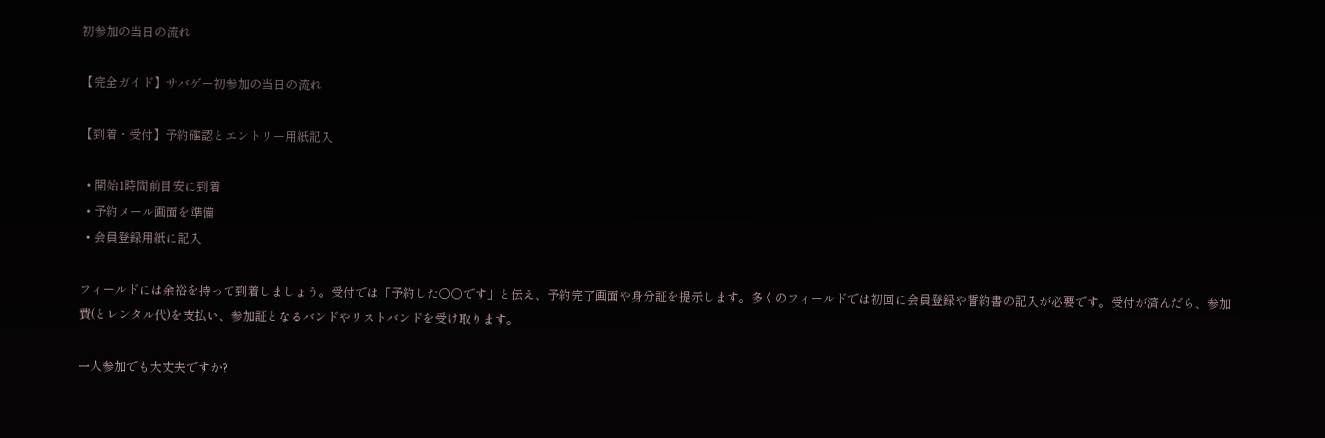初参加の当日の流れ

【完全ガイド】サバゲー初参加の当日の流れ

【到着・受付】予約確認とエントリー用紙記入

  • 開始1時間前目安に到着
  • 予約メール画面を準備
  • 会員登録用紙に記入

フィールドには余裕を持って到着しましょう。受付では「予約した〇〇です」と伝え、予約完了画面や身分証を提示します。多くのフィールドでは初回に会員登録や誓約書の記入が必要です。受付が済んだら、参加費(とレンタル代)を支払い、参加証となるバンドやリストバンドを受け取ります。

一人参加でも大丈夫ですか?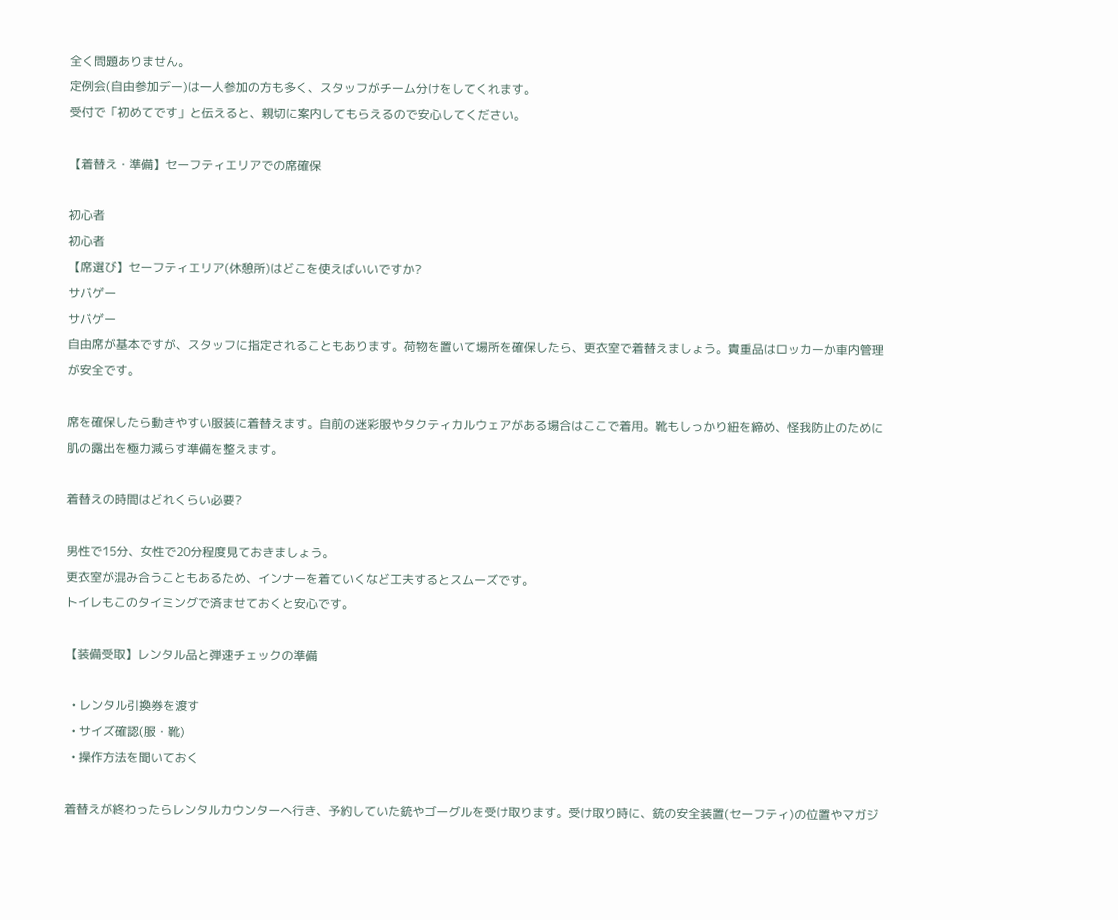全く問題ありません。
定例会(自由参加デー)は一人参加の方も多く、スタッフがチーム分けをしてくれます。
受付で「初めてです」と伝えると、親切に案内してもらえるので安心してください。

【着替え・準備】セーフティエリアでの席確保

初心者
初心者
【席選び】セーフティエリア(休憩所)はどこを使えばいいですか?
サバゲー
サバゲー
自由席が基本ですが、スタッフに指定されることもあります。荷物を置いて場所を確保したら、更衣室で着替えましょう。貴重品はロッカーか車内管理が安全です。

席を確保したら動きやすい服装に着替えます。自前の迷彩服やタクティカルウェアがある場合はここで着用。靴もしっかり紐を締め、怪我防止のために肌の露出を極力減らす準備を整えます。

着替えの時間はどれくらい必要?

男性で15分、女性で20分程度見ておきましょう。
更衣室が混み合うこともあるため、インナーを着ていくなど工夫するとスムーズです。
トイレもこのタイミングで済ませておくと安心です。

【装備受取】レンタル品と弾速チェックの準備

  • レンタル引換券を渡す
  • サイズ確認(服・靴)
  • 操作方法を聞いておく

着替えが終わったらレンタルカウンターへ行き、予約していた銃やゴーグルを受け取ります。受け取り時に、銃の安全装置(セーフティ)の位置やマガジ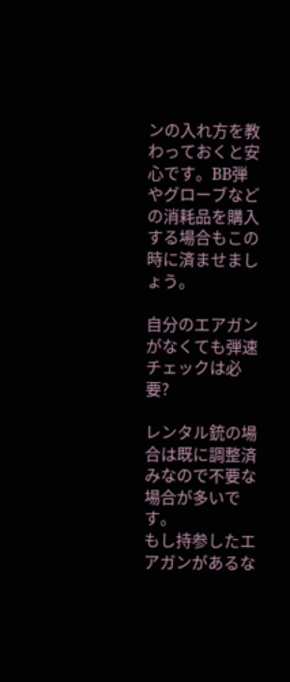ンの入れ方を教わっておくと安心です。BB弾やグローブなどの消耗品を購入する場合もこの時に済ませましょう。

自分のエアガンがなくても弾速チェックは必要?

レンタル銃の場合は既に調整済みなので不要な場合が多いです。
もし持参したエアガンがあるな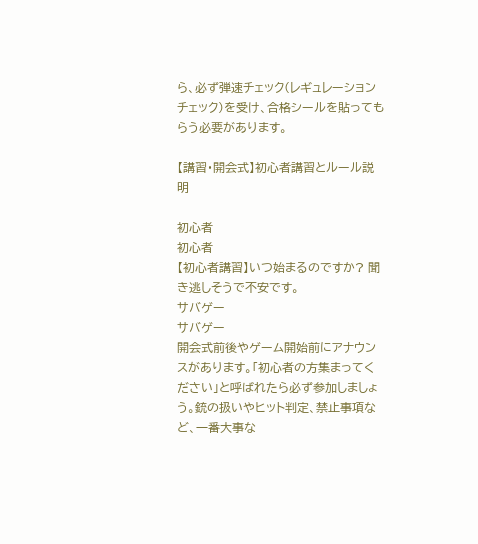ら、必ず弾速チェック(レギュレーションチェック)を受け、合格シールを貼ってもらう必要があります。

【講習・開会式】初心者講習とルール説明

初心者
初心者
【初心者講習】いつ始まるのですか? 聞き逃しそうで不安です。
サバゲー
サバゲー
開会式前後やゲーム開始前にアナウンスがあります。「初心者の方集まってください」と呼ばれたら必ず参加しましょう。銃の扱いやヒット判定、禁止事項など、一番大事な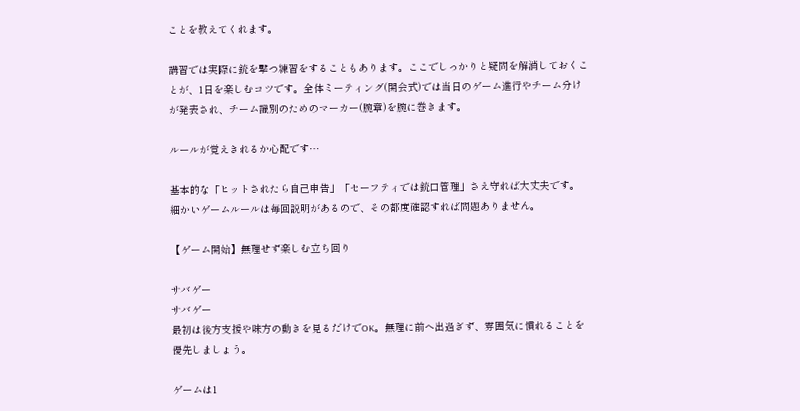ことを教えてくれます。

講習では実際に銃を撃つ練習をすることもあります。ここでしっかりと疑問を解消しておくことが、1日を楽しむコツです。全体ミーティング(開会式)では当日のゲーム進行やチーム分けが発表され、チーム識別のためのマーカー(腕章)を腕に巻きます。

ルールが覚えきれるか心配です…

基本的な「ヒットされたら自己申告」「セーフティでは銃口管理」さえ守れば大丈夫です。
細かいゲームルールは毎回説明があるので、その都度確認すれば問題ありません。

【ゲーム開始】無理せず楽しむ立ち回り

サバゲー
サバゲー
最初は後方支援や味方の動きを見るだけでOK。無理に前へ出過ぎず、雰囲気に慣れることを優先しましょう。

ゲームは1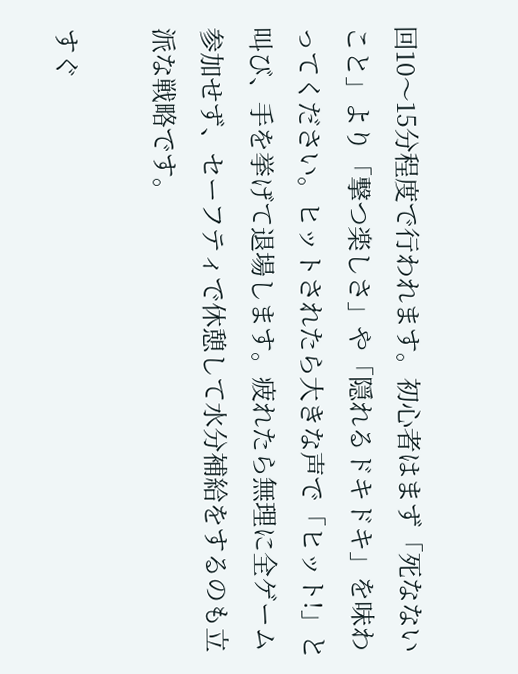回10〜15分程度で行われます。初心者はまず「死なないこと」より「撃つ楽しさ」や「隠れるドキドキ」を味わってください。ヒットされたら大きな声で「ヒット!」と叫び、手を挙げて退場します。疲れたら無理に全ゲーム参加せず、セーフティで休憩して水分補給をするのも立派な戦略です。

すぐ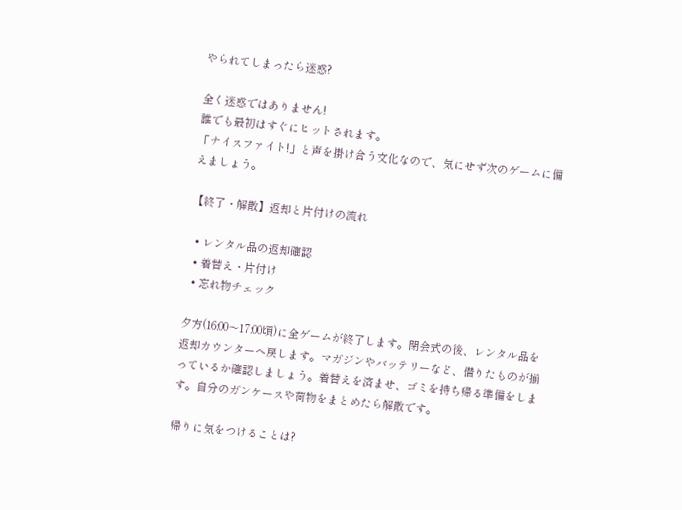やられてしまったら迷惑?

全く迷惑ではありません!
誰でも最初はすぐにヒットされます。
「ナイスファイト!」と声を掛け合う文化なので、気にせず次のゲームに備えましょう。

【終了・解散】返却と片付けの流れ

  • レンタル品の返却確認
  • 着替え・片付け
  • 忘れ物チェック

夕方(16:00〜17:00頃)に全ゲームが終了します。閉会式の後、レンタル品を返却カウンターへ戻します。マガジンやバッテリーなど、借りたものが揃っているか確認しましょう。着替えを済ませ、ゴミを持ち帰る準備をします。自分のガンケースや荷物をまとめたら解散です。

帰りに気をつけることは?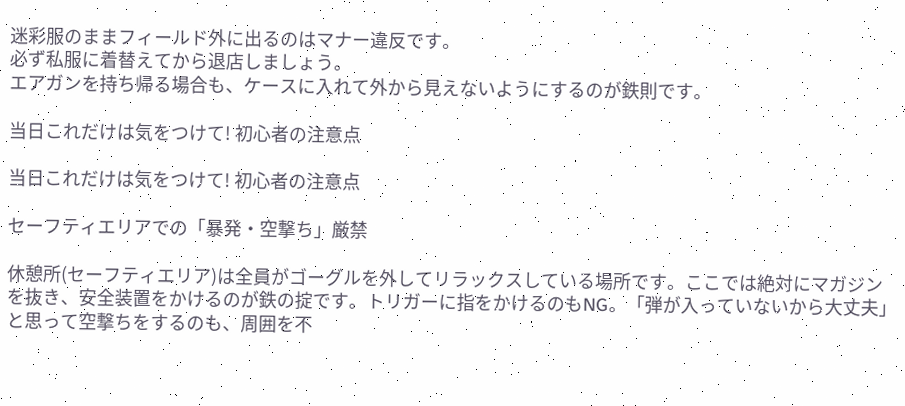迷彩服のままフィールド外に出るのはマナー違反です。
必ず私服に着替えてから退店しましょう。
エアガンを持ち帰る場合も、ケースに入れて外から見えないようにするのが鉄則です。

当日これだけは気をつけて! 初心者の注意点

当日これだけは気をつけて! 初心者の注意点

セーフティエリアでの「暴発・空撃ち」厳禁

休憩所(セーフティエリア)は全員がゴーグルを外してリラックスしている場所です。ここでは絶対にマガジンを抜き、安全装置をかけるのが鉄の掟です。トリガーに指をかけるのもNG。「弾が入っていないから大丈夫」と思って空撃ちをするのも、周囲を不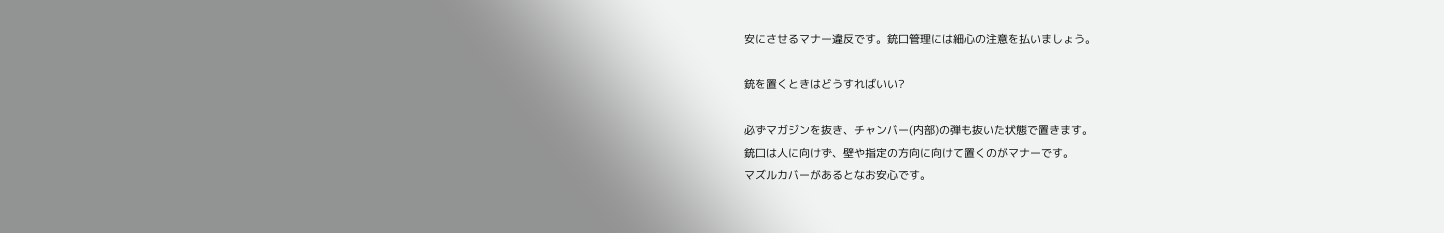安にさせるマナー違反です。銃口管理には細心の注意を払いましょう。

銃を置くときはどうすればいい?

必ずマガジンを抜き、チャンバー(内部)の弾も抜いた状態で置きます。
銃口は人に向けず、壁や指定の方向に向けて置くのがマナーです。
マズルカバーがあるとなお安心です。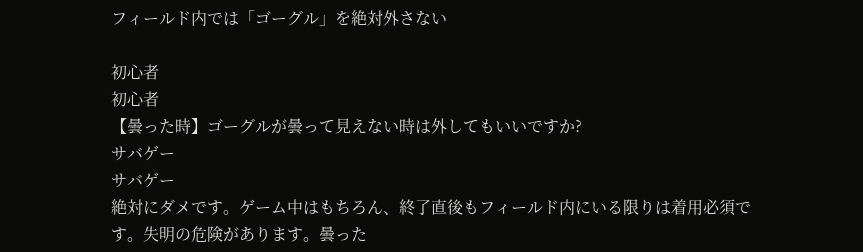フィールド内では「ゴーグル」を絶対外さない

初心者
初心者
【曇った時】ゴーグルが曇って見えない時は外してもいいですか?
サバゲー
サバゲー
絶対にダメです。ゲーム中はもちろん、終了直後もフィールド内にいる限りは着用必須です。失明の危険があります。曇った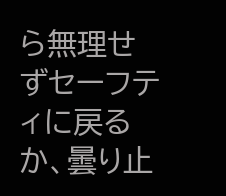ら無理せずセーフティに戻るか、曇り止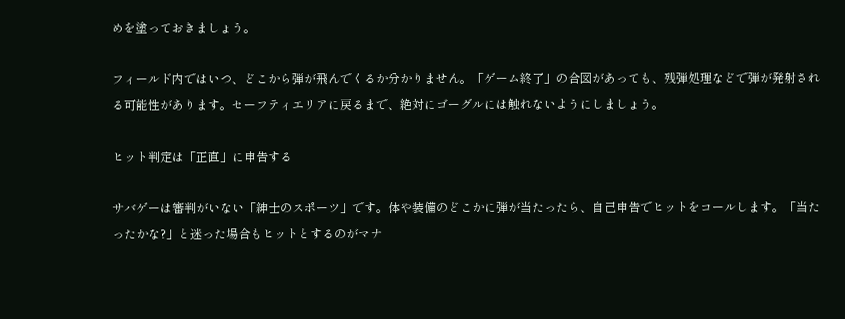めを塗っておきましょう。

フィールド内ではいつ、どこから弾が飛んでくるか分かりません。「ゲーム終了」の合図があっても、残弾処理などで弾が発射される可能性があります。セーフティエリアに戻るまで、絶対にゴーグルには触れないようにしましょう。

ヒット判定は「正直」に申告する

サバゲーは審判がいない「紳士のスポーツ」です。体や装備のどこかに弾が当たったら、自己申告でヒットをコールします。「当たったかな?」と迷った場合もヒットとするのがマナ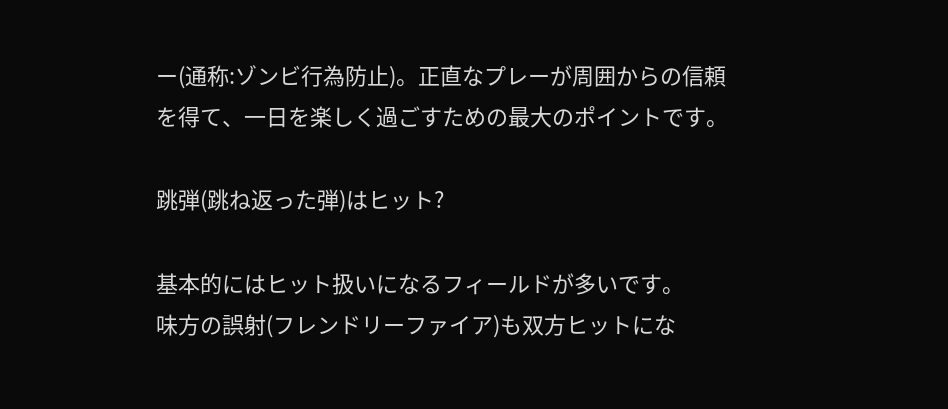ー(通称:ゾンビ行為防止)。正直なプレーが周囲からの信頼を得て、一日を楽しく過ごすための最大のポイントです。

跳弾(跳ね返った弾)はヒット?

基本的にはヒット扱いになるフィールドが多いです。
味方の誤射(フレンドリーファイア)も双方ヒットにな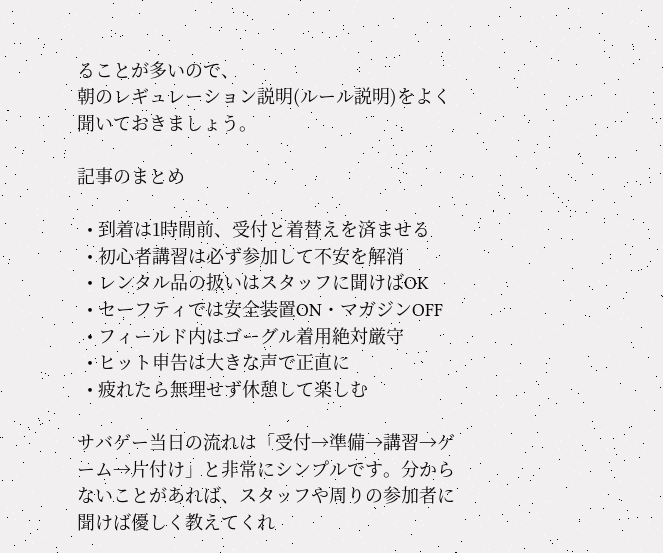ることが多いので、
朝のレギュレーション説明(ルール説明)をよく聞いておきましょう。

記事のまとめ

  • 到着は1時間前、受付と着替えを済ませる
  • 初心者講習は必ず参加して不安を解消
  • レンタル品の扱いはスタッフに聞けばOK
  • セーフティでは安全装置ON・マガジンOFF
  • フィールド内はゴーグル着用絶対厳守
  • ヒット申告は大きな声で正直に
  • 疲れたら無理せず休憩して楽しむ

サバゲー当日の流れは「受付→準備→講習→ゲーム→片付け」と非常にシンプルです。分からないことがあれば、スタッフや周りの参加者に聞けば優しく教えてくれ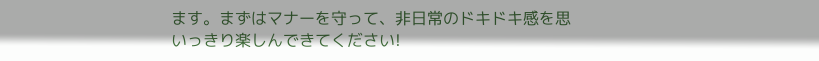ます。まずはマナーを守って、非日常のドキドキ感を思いっきり楽しんできてください!